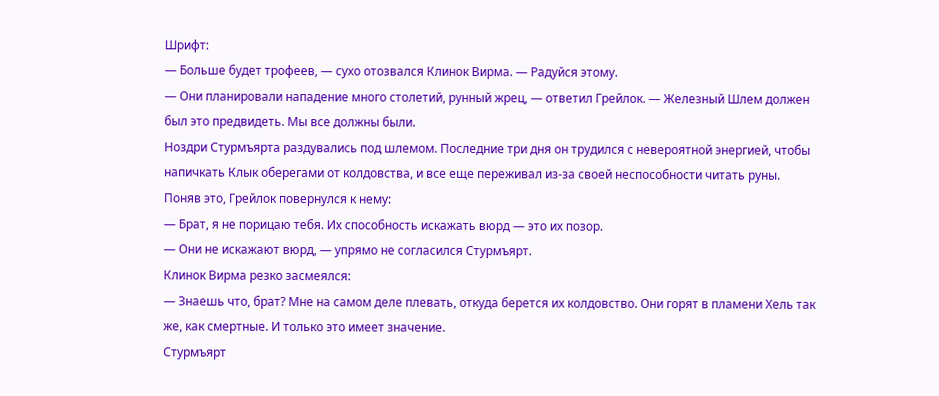Шрифт:
— Больше будет трофеев, — сухо отозвался Клинок Вирма. — Радуйся этому.
— Они планировали нападение много столетий, рунный жрец, — ответил Грейлок. — Железный Шлем должен был это предвидеть. Мы все должны были.
Ноздри Стурмъярта раздувались под шлемом. Последние три дня он трудился с невероятной энергией, чтобы напичкать Клык оберегами от колдовства, и все еще переживал из-за своей неспособности читать руны.
Поняв это, Грейлок повернулся к нему:
— Брат, я не порицаю тебя. Их способность искажать вюрд — это их позор.
— Они не искажают вюрд, — упрямо не согласился Стурмъярт.
Клинок Вирма резко засмеялся:
— Знаешь что, брат? Мне на самом деле плевать, откуда берется их колдовство. Они горят в пламени Хель так же, как смертные. И только это имеет значение.
Стурмъярт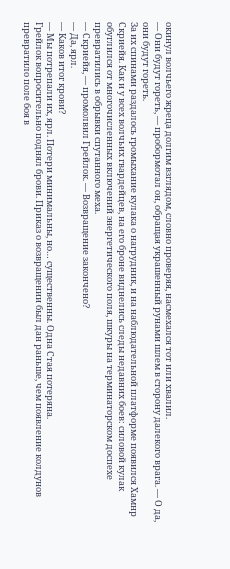окинул волчьего жреца долгим взглядом, словно проверяя, насмехался тот или хвалил.
— Они будут гореть, — пробормотал он, обращая украшенный рунами шлем в сторону далекого врага. — О да, они будут гореть.
За их спинами раздалось громыхание кулака о нагрудник, и на наблюдательной платформе появился Хамнр Скриейя. Как и у всех волчьих гвардейцев, на его броне виднелись следы недавних боев: силовой кулак обуглился от многочисленных включений энергетического поля, шкуры на терминаторском доспехе превратились в обрывки спутанного меха.
— Скриейя, — промолвил Грейлок. — Возвращение закончено?
— Да, ярл.
— Каков итог крови?
— Мы потрепали их, ярл. Потери минимальны, но… существенны. Одна Стая потеряна.
Грейлок вопросительно поднял брови. Приказ о возвращении был дан раньше, чем появление колдунов превратило поле боя в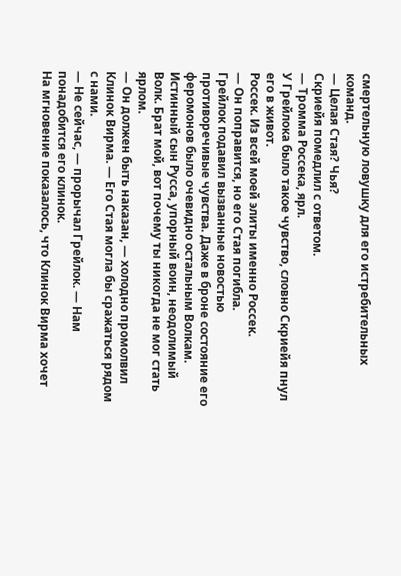смертельную ловушку для его истребительных команд.
— Целая Стая? Чья?
Скриейя помедлил с ответом.
— Тромма Россека, ярл.
У Грейлока было такое чувство, словно Скриейя пнул его в живот.
Россек. Из всей моей элиты именно Россек.
— Он поправится, но его Стая погибла.
Грейлок подавил вызванные новостью противоречивые чувства. Даже в броне состояние его феромонов было очевидно остальным Волкам.
Истинный сын Русса, упорный воин, неодолимый Волк. Брат мой, вот почему ты никогда не мог стать ярлом.
— Он должен быть наказан, — холодно промолвил Клинок Вирма. — Его Стая могла бы сражаться рядом с нами.
— Не сейчас, — прорычал Грейлок. — Нам понадобится его клинок.
На мгновение показалось, что Клинок Вирма хочет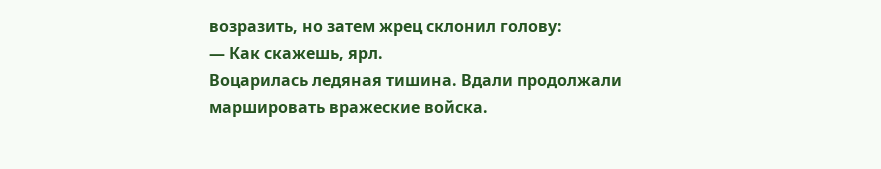возразить, но затем жрец склонил голову:
— Как скажешь, ярл.
Воцарилась ледяная тишина. Вдали продолжали маршировать вражеские войска.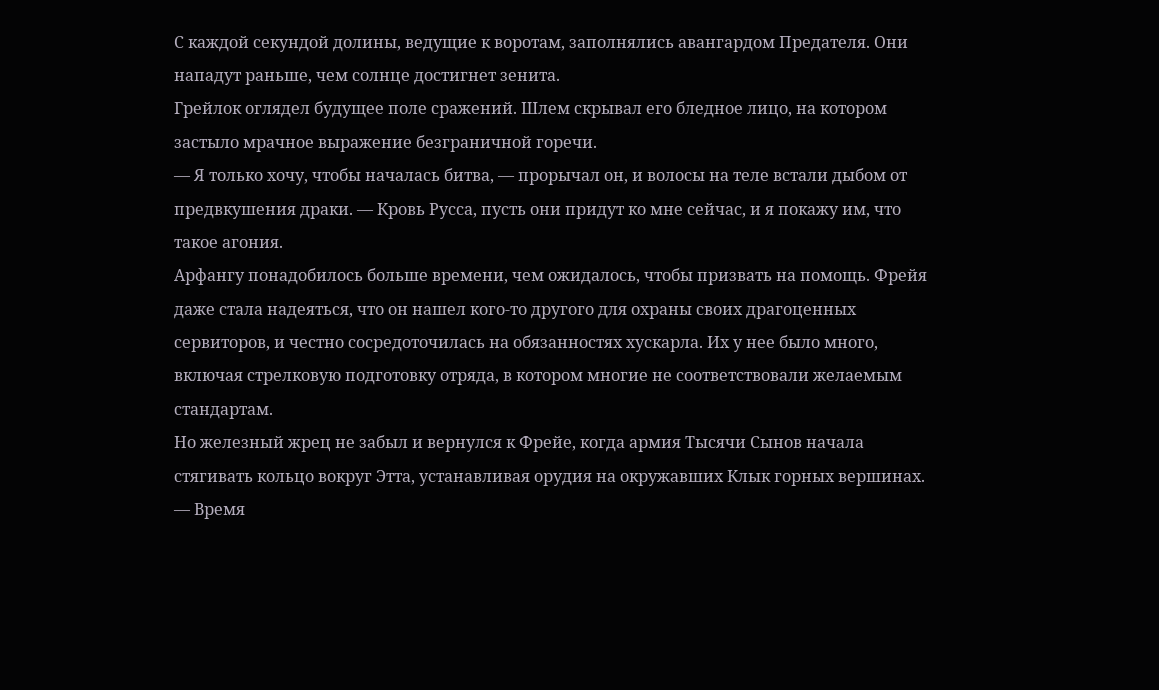С каждой секундой долины, ведущие к воротам, заполнялись авангардом Предателя. Они нападут раньше, чем солнце достигнет зенита.
Грейлок оглядел будущее поле сражений. Шлем скрывал его бледное лицо, на котором застыло мрачное выражение безграничной горечи.
— Я только хочу, чтобы началась битва, — прорычал он, и волосы на теле встали дыбом от предвкушения драки. — Кровь Русса, пусть они придут ко мне сейчас, и я покажу им, что такое агония.
Арфангу понадобилось больше времени, чем ожидалось, чтобы призвать на помощь. Фрейя даже стала надеяться, что он нашел кого-то другого для охраны своих драгоценных сервиторов, и честно сосредоточилась на обязанностях хускарла. Их у нее было много, включая стрелковую подготовку отряда, в котором многие не соответствовали желаемым стандартам.
Но железный жрец не забыл и вернулся к Фрейе, когда армия Тысячи Сынов начала стягивать кольцо вокруг Этта, устанавливая орудия на окружавших Клык горных вершинах.
— Время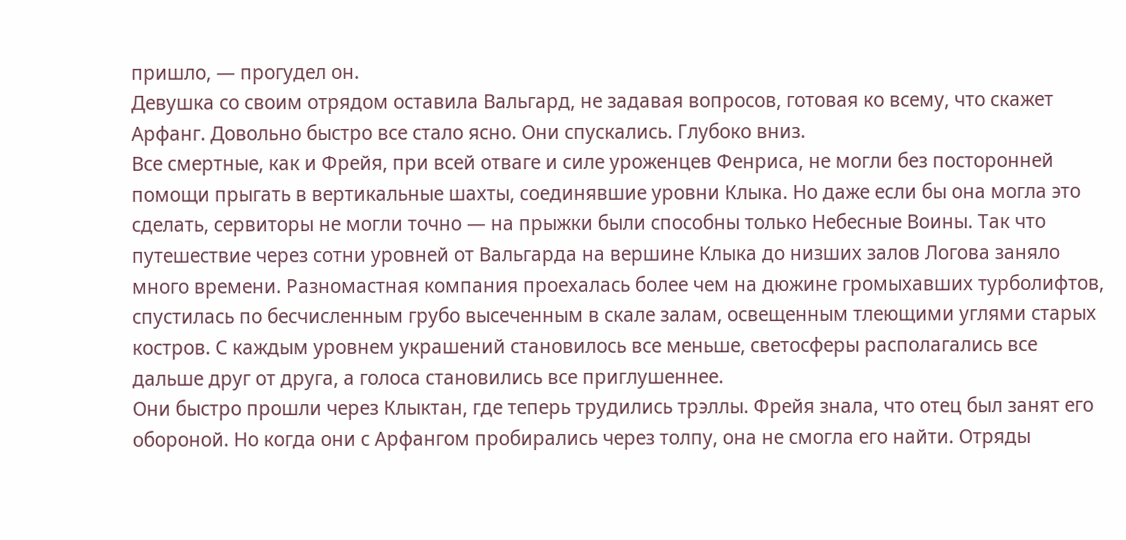пришло, — прогудел он.
Девушка со своим отрядом оставила Вальгард, не задавая вопросов, готовая ко всему, что скажет Арфанг. Довольно быстро все стало ясно. Они спускались. Глубоко вниз.
Все смертные, как и Фрейя, при всей отваге и силе уроженцев Фенриса, не могли без посторонней помощи прыгать в вертикальные шахты, соединявшие уровни Клыка. Но даже если бы она могла это сделать, сервиторы не могли точно — на прыжки были способны только Небесные Воины. Так что путешествие через сотни уровней от Вальгарда на вершине Клыка до низших залов Логова заняло много времени. Разномастная компания проехалась более чем на дюжине громыхавших турболифтов, спустилась по бесчисленным грубо высеченным в скале залам, освещенным тлеющими углями старых костров. С каждым уровнем украшений становилось все меньше, светосферы располагались все дальше друг от друга, а голоса становились все приглушеннее.
Они быстро прошли через Клыктан, где теперь трудились трэллы. Фрейя знала, что отец был занят его обороной. Но когда они с Арфангом пробирались через толпу, она не смогла его найти. Отряды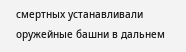смертных устанавливали оружейные башни в дальнем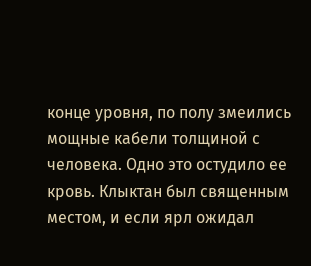конце уровня, по полу змеились мощные кабели толщиной с человека. Одно это остудило ее кровь. Клыктан был священным местом, и если ярл ожидал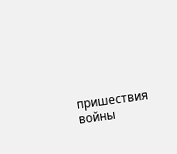пришествия войны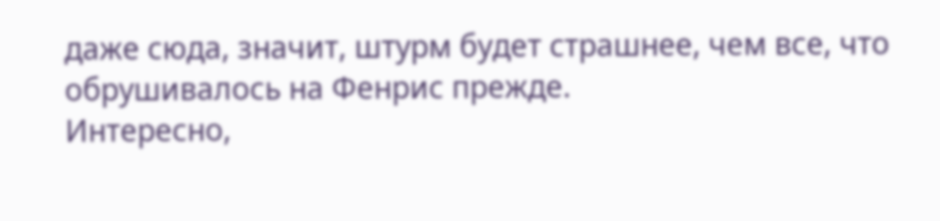даже сюда, значит, штурм будет страшнее, чем все, что обрушивалось на Фенрис прежде.
Интересно,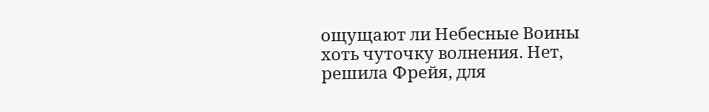ощущают ли Небесные Воины хоть чуточку волнения. Нет, решила Фрейя, для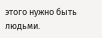этого нужно быть людьми.